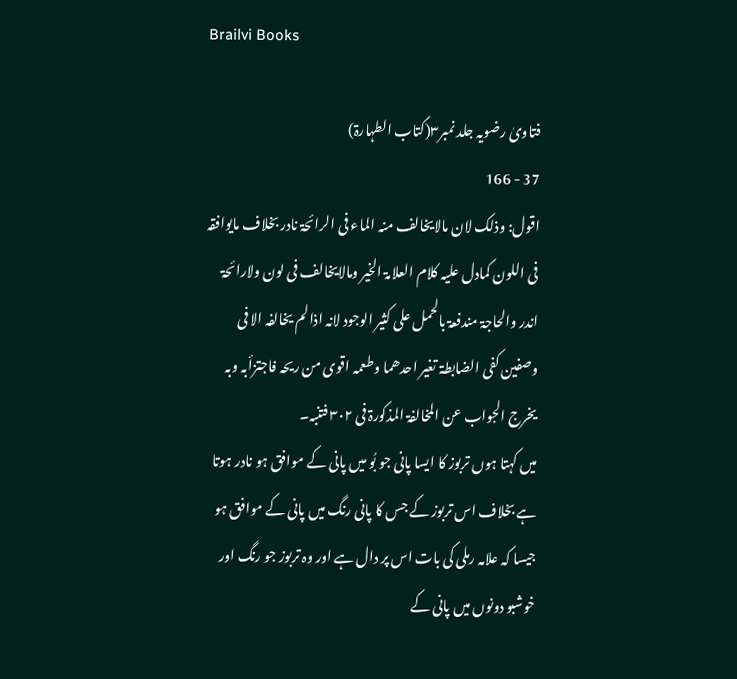Brailvi Books

فتاویٰ رضویہ جلد نمبر۳(کتاب الطہارۃ)
37 - 166
اقول: وذلک لان مالایخالف منہ الماء فی الرائحۃ نادر بخلاف مایوافقہ فی اللون کمادل علیہ کلام العلامۃ الخیر ومالایخالف فی لون ولارائحۃ اندر والحاجۃ مندفعۃ بالحمل علی کثیر الوجود لانہ اذالم یخالفہ الا فی وصفین کفی الضابطۃ تغیر احدھما وطعمہ اقوی من ریحہ فاجتزأبہ وبہ یخرج الجواب عن المخالفۃ المذکورۃ فی ۳۰۲ فتنبہ۔
میں کہتا ہوں تربوز کا ایسا پانی جو بُو میں پانی کے موافق ہو نادر ہوتا ہے بخلاف اس تربوز کے جس کا پانی رنگ میں پانی کے موافق ہو جیسا کہ علامہ رملی کی بات اس پر دال ہے اور وہ تربوز جو رنگ اور خوشبو دونوں میں پانی کے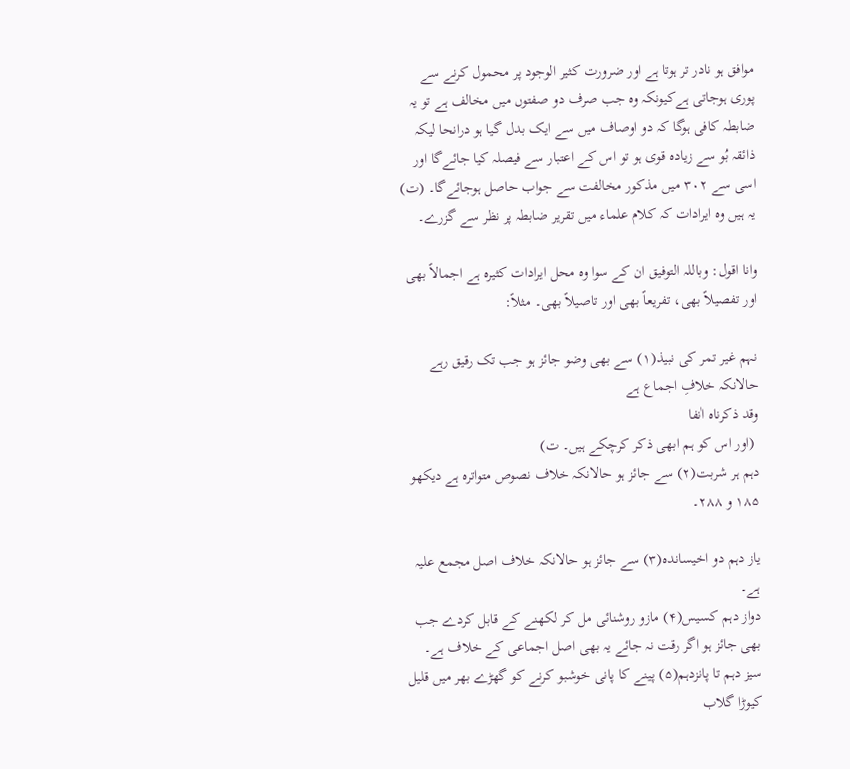موافق ہو نادر تر ہوتا ہے اور ضرورت کثیر الوجود پر محمول کرنے سے پوری ہوجاتی ہےکیونکہ وہ جب صرف دو صفتوں میں مخالف ہے تو یہ ضابطہ کافی ہوگا کہ دو اوصاف میں سے ایک بدل گیا ہو درانحا لیکہ ذائقہ بُو سے زیادہ قوی ہو تو اس کے اعتبار سے فیصلہ کیا جائےگا اور اسی سے ۳۰۲ میں مذکور مخالفت سے جواب حاصل ہوجائےگا۔ (ت)
یہ ہیں وہ ایرادات کہ کلام علماء میں تقریر ضابطہ پر نظر سے گزرے۔

وانا اقول: وباللہ التوفیق ان کے سوا وہ محل ایرادات کثیرہ ہے اجمالاً بھی اور تفصیلاً بھی، تفریعاً بھی اور تاصیلاً بھی۔ مثلاً:

نہم غیر تمر کی نبیذ(۱) سے بھی وضو جائز ہو جب تک رقیق رہے حالانکہ خلافِ اجماع ہے
وقد ذکرناہ اٰنفا
 (اور اس کو ہم ابھی ذکر کرچکے ہیں۔ ت)
دہم ہر شربت(۲) سے جائز ہو حالانکہ خلاف نصوص متواترہ ہے دیکھو ۱۸۵ و ۲۸۸۔

یاز دہم دو اخیساندہ(۳) سے جائز ہو حالانکہ خلاف اصل مجمع علیہ ہے۔
دواز دہم کسیس(۴) مازو روشنائی مل کر لکھنے کے قابل کردے جب بھی جائز ہو اگر رقت نہ جائے یہ بھی اصل اجماعی کے خلاف ہے۔
سیز دہم تا پانزدہم(۵) پینے کا پانی خوشبو کرنے کو گھڑے بھر میں قلیل کیوڑا گلاب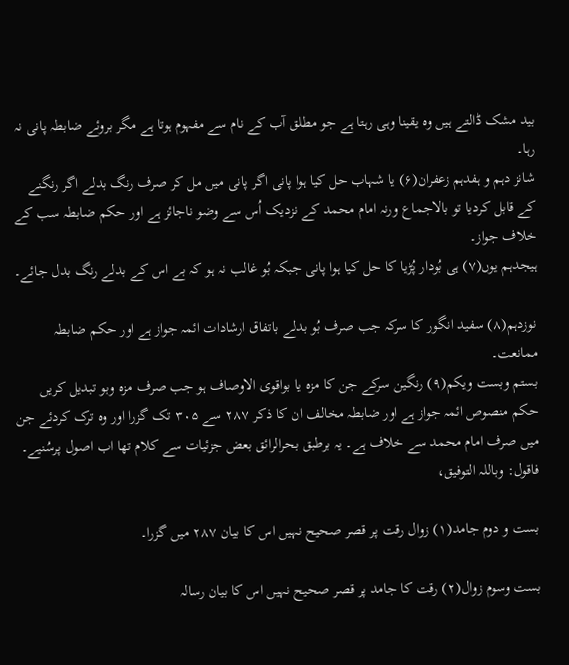بید مشک ڈالتے ہیں وہ یقینا وہی رہتا ہے جو مطلق آب کے نام سے مفہوم ہوتا ہے مگر بروئے ضابطہ پانی نہ رہا۔
شانز دہم و ہفدہم زعفران(۶) یا شہاب حل کیا ہوا پانی اگر پانی میں مل کر صرف رنگ بدلے اگر رنگنے کے قابل کردیا تو بالاجماع ورنہ امام محمد کے نزدیک اُس سے وضو ناجائز ہے اور حکم ضابطہ سب کے خلاف جواز۔
ہیجدہم یوں(۷) ہی بُودار پُڑیا کا حل کیا ہوا پانی جبکہ بُو غالب نہ ہو کہ بے اس کے بدلے رنگ بدل جائے۔

نوزدہم(۸) سفید انگور کا سرکہ جب صرف بُو بدلے باتفاق ارشادات ائمہ جواز ہے اور حکم ضابطہ ممانعت۔
بستم وبست ویکم(۹) رنگین سرکے جن کا مزہ یا بواقوی الاوصاف ہو جب صرف مزہ وبو تبدیل کریں حکم منصوص ائمہ جواز ہے اور ضابطہ مخالف ان کا ذکر ۲۸۷ سے ۳۰۵ تک گزرا اور وہ ترک کردئے جن میں صرف امام محمد سے خلاف ہے۔ یہ برطبق بحرالرائق بعض جزئیات سے کلام تھا اب اصول پرسُنیے۔
فاقول: وباللہ التوفیق،

بست و دوم جامد(۱) زوال رقت پر قصر صحیح نہیں اس کا بیان ۲۸۷ میں گزرا۔

بست وسوم زوال(۲) رقت کا جامد پر قصر صحیح نہیں اس کا بیان رسالہ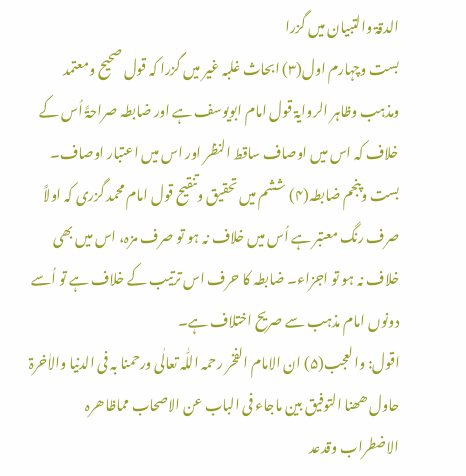الدقۃ والتبیان میں گزرا
بست وچہارم اول(۳) ابحاث غلبہ غیر میں گزرا کہ قول صحیح ومعتمد ومذہب وظاہر الروایۃ قول امام ابویوسف ہے اور ضابطہ صراحۃً اُس کے خلاف کہ اس میں اوصاف ساقط النظر اور اس میں اعتبار اوصاف۔
بست وپنجم ضابطہ(۴) ششم میں تحقیق وتنقیح قول امام محمد گزری کہ اولاً صرف رنگ معتبر ہے اُس میں خلاف نہ ہو تو صرف مزہ، اس میں بھی خلاف نہ ہو تو اجزاء۔ ضابطہ کا حرف اس ترتیب کے خلاف ہے تو اُسے دونوں امام مذہب سے صریح اختلاف ہے۔
اقول: والعجب(۵) ان الامام الفخر رحمہ اللّٰہ تعالٰی ورحمنا بہ فی الدنیا والاٰخرۃ حاول ھھنا التوفیق بین ماجاء فی الباب عن الاصحاب مماظاھرہ الاضطراب وقدعد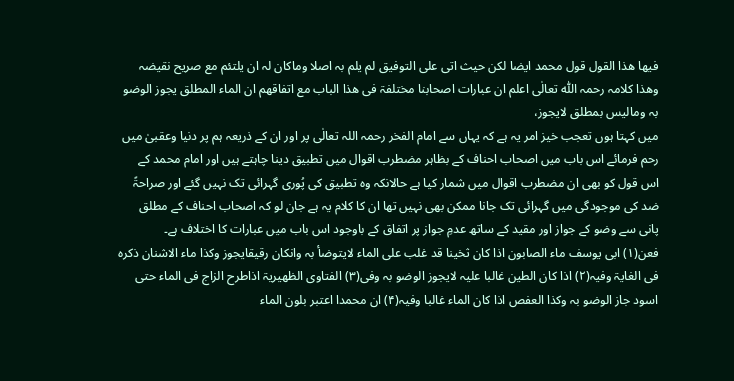فیھا ھذا القول قول محمد ایضا لکن حیث اتی علی التوفیق لم یلم بہ اصلا وماکان لہ ان یلتئم مع صریح نقیضہ وھذا کلامہ رحمہ اللّٰہ تعالٰی اعلم ان عبارات اصحابنا مختلفۃ فی ھذا الباب مع اتفاقھم ان الماء المطلق یجوز الوضو بہ ومالیس بمطلق لایجوز،
میں کہتا ہوں تعجب خیز امر یہ ہے کہ یہاں سے امام الفخر رحمہ اللہ تعالٰی پر اور ان کے ذریعہ ہم پر دنیا وعقبیٰ میں رحم فرمائے اس باب میں اصحاب احناف کے بظاہر مضطرب اقوال میں تطبیق دینا چاہتے ہیں اور امام محمد کے اس قول کو بھی ان مضطرب اقوال میں شمار کیا ہے حالانکہ وہ تطبیق کی پُوری گہرائی تک نہیں گئے اور صراحۃً ضد کی موجودگی میں گہرائی تک جانا ممکن بھی نہیں تھا ان کا کلام یہ ہے جان لو کہ اصحاب احناف کے مطلق پانی سے وضو کے جواز اور مقید کے ساتھ عدمِ جواز پر اتفاق کے باوجود اس باب میں عبارات کا اختلاف ہے۔
فعن(۱) ابی یوسف ماء الصابون اذا کان ثخینا قد غلب علی الماء لایتوضأ بہ وانکان رقیقایجوز وکذا ماء الاشنان ذکرہ فی الغایۃ وفیہ(۲) اذا کان الطین غالبا علیہ لایجوز الوضو بہ وفی(۳) الفتاوی الظھیریۃ اذاطرح الزاج فی الماء حتی اسود جاز الوضو بہ وکذا العفص اذا کان الماء غالبا وفیہ(۴) ان محمدا اعتبر بلون الماء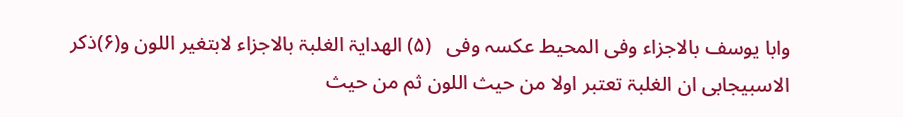وابا یوسف بالاجزاء وفی المحیط عکسہ وفی   (۵) الھدایۃ الغلبۃ بالاجزاء لابتغیر اللون و(۶)ذکر الاسبیجابی ان الغلبۃ تعتبر اولا من حیث اللون ثم من حیث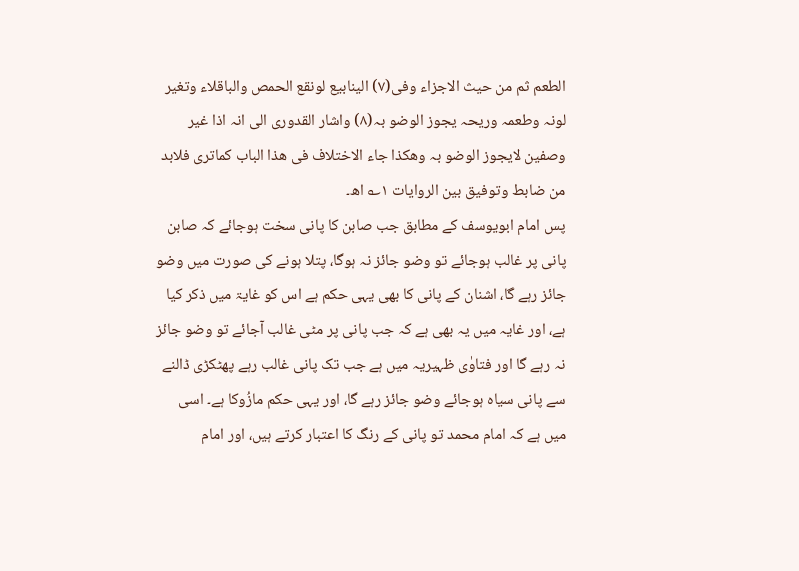الطعم ثم من حیث الاجزاء وفی(۷) الینابیع لونقع الحمص والباقلاء وتغیر لونہ وطعمہ وریحہ یجوز الوضو بہ(۸) واشار القدوری الی انہ اذا غیر وصفین لایجوز الوضو بہ وھکذا جاء الاختلاف فی ھذا الباب کماتری فلابد من ضابط وتوفیق بین الروایات ۱؎ اھ۔
پس امام ابویوسف کے مطابق جب صابن کا پانی سخت ہوجائے کہ صابن پانی پر غالب ہوجائے تو وضو جائز نہ ہوگا، پتلا ہونے کی صورت میں وضو جائز رہے گا، اشنان کے پانی کا بھی یہی حکم ہے اس کو غایۃ میں ذکر کیا ہے، اور غایہ میں یہ بھی ہے کہ جب پانی پر مٹی غالب آجائے تو وضو جائز نہ رہے گا اور فتاوٰی ظہیریہ میں ہے جب تک پانی غالب رہے پھٹکڑی ڈالنے سے پانی سیاہ ہوجائے وضو جائز رہے گا، اور یہی حکم مازُوکا ہے۔ اسی میں ہے کہ امام محمد تو پانی کے رنگ کا اعتبار کرتے ہیں، اور امام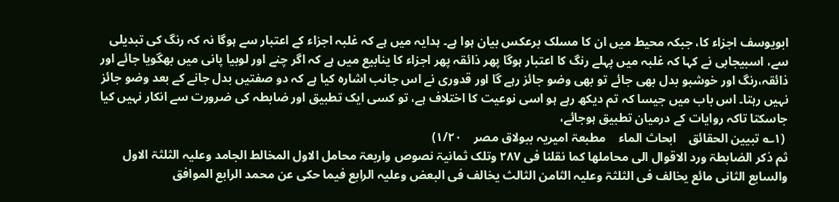ابویوسف اجزاء کا، جبکہ محیط میں ان کا مسلک برعکس بیان ہوا ہے۔ ہدایہ میں ہے کہ غلبہ اجزاء کے اعتبار سے ہوگا نہ کہ رنگ کی تبدیلی سے، اسبیجابی نے کہا کہ غلبہ میں پہلے رنگ کا اعتبار ہوگا پھر ذائقہ پھر اجزاء کا ینابیع میں ہے کہ اگر چنے اور لوبیا پانی میں بھگویا جائے اور ذائقہ،رنگ اور خوشبو بدل بھی جائے تو بھی وضو جائز رہے گا اور قدوری نے اس جانب اشارہ کیا ہے کہ دو صفتیں بدل جانے کے بعد وضو جائز نہیں رہتا۔ اس باب میں جیسا کہ تم دیکھ رہے ہو اسی نوعیت کا اختلاف ہے، تو کسی ایک تطبیق اور ضابطہ کی ضرورت سے انکار نہیں کیا جاسکتا تاکہ روایات کے درمیان تطبیق ہوجائے،
 (۱؎ تبیین الحقائق    ابحاث الماء    مطبعۃ امیریہ ببولاق مصر    ۱/۲۰)
ثم ذکر الضابطۃ ورد الاقوال الی محاملھا کما نقلنا فی ۲۸۷ وتلک ثمانیۃ نصوص واربعۃ محامل الاول المخالط الجامد وعلیہ الثلثۃ الاول والسابع الثانی مائع یخالف فی الثلثۃ وعلیہ الثامن الثالث یخالف فی البعض وعلیہ الرابع فیما حکی عن محمد الرابع الموافق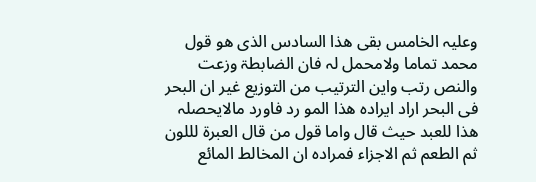وعلیہ الخامس بقی ھذا السادس الذی ھو قول محمد تماما ولامحمل لہ فان الضابطۃ وزعت والنص رتب واین الترتیب من التوزیع غیر ان البحر فی البحر اراد ایرادہ ھذا المو رد فاورد مالایحصلہ ھذا للعبد حیث قال واما قول من قال العبرۃ لللون ثم الطعم ثم الاجزاء فمرادہ ان المخالط المائع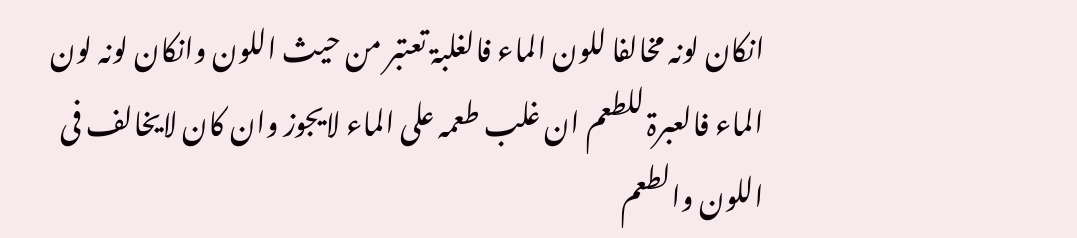انکان لونہ مخالفا للون الماء فالغلبۃ تعتبر من حیث اللون وانکان لونہ لون الماء فالعبرۃ للطعم ان غلب طعمہ علی الماء لایجوز وان کان لایخالف فی اللون والطعم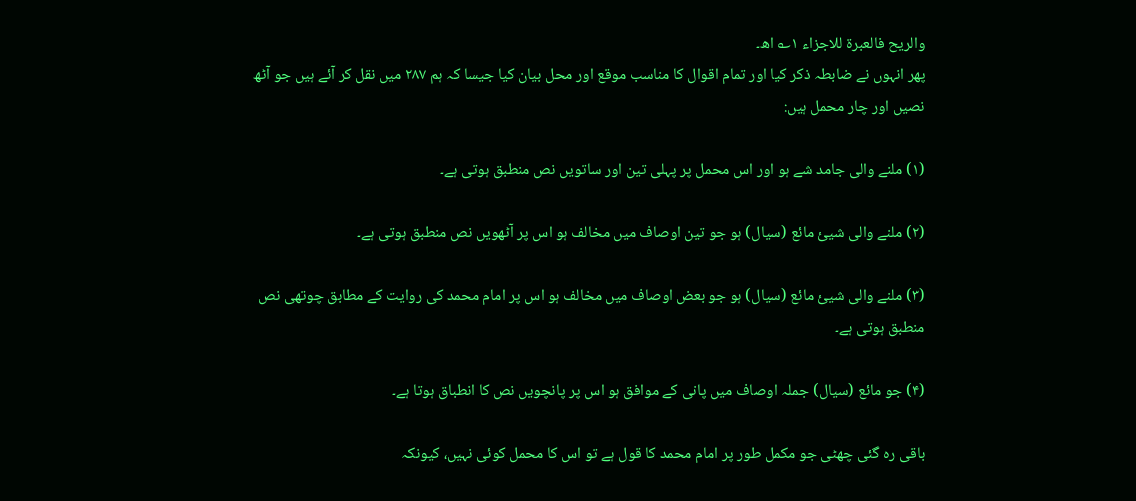والریح فالعبرۃ للاجزاء ۱؎ اھ۔
پھر انہوں نے ضابطہ ذکر کیا اور تمام اقوال کا مناسب موقع اور محل بیان کیا جیسا کہ ہم ۲۸۷ میں نقل کر آئے ہیں جو آٹھ نصیں اور چار محمل ہیں:

(۱) ملنے والی جامد شے ہو اور اس محمل پر پہلی تین اور ساتویں نص منطبق ہوتی ہے۔

(۲) ملنے والی شیئ مائع (سیال) ہو جو تین اوصاف میں مخالف ہو اس پر آٹھویں نص منطبق ہوتی ہے۔

(۳) ملنے والی شیئ مائع (سیال) ہو جو بعض اوصاف میں مخالف ہو اس پر امام محمد کی روایت کے مطابق چوتھی نص منطبق ہوتی ہے۔

(۴) جو مائع (سیال) جملہ اوصاف میں پانی کے موافق ہو اس پر پانچویں نص کا انطباق ہوتا ہے۔

باقی رہ گئی چھٹی جو مکمل طور پر امام محمد کا قول ہے تو اس کا محمل کوئی نہیں، کیونکہ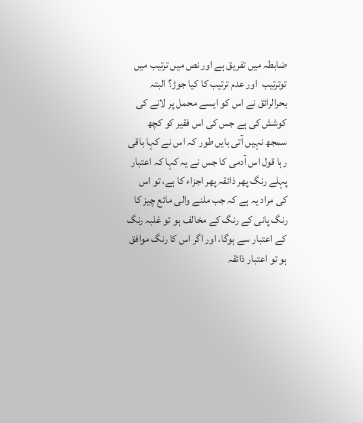ضابطہ میں تفریق ہے اور نص میں ترتیب میں توترتیب  اور عدم ترتیب کا کیا جوڑ؟ البتہ بحرالرائق نے اس کو ایسے محمل پر لانے کی کوشش کی ہے جس کی اس فقیر کو کچھ سمجھ نہیں آتی بایں طور کہ اس نے کہا باقی رہا قول اس آدمی کا جس نے یہ کہا کہ اعتبار پہلے رنگ پھر ذائقہ پھر اجزاء کا ہے، تو اس کی مراد یہ ہے کہ جب ملنے والی مائع چیز کا رنگ پانی کے رنگ کے مخالف ہو تو غلبہ رنگ کے اعتبار سے ہوگا، اور اگر اس کا رنگ موافق ہو تو اعتبار ذائقہ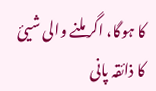کا ہوگا، اگر ملنے والی شیئ کا ذائقہ پانی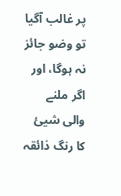پر غالب آگیا تو وضو جائز نہ ہوگا، اور اگر ملنے والی شیئ کا رنگ ذائقہ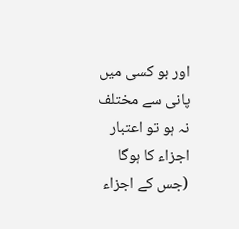اور بو کسی میں پانی سے مختلف نہ ہو تو اعتبار اجزاء کا ہوگا (جس کے اجزاء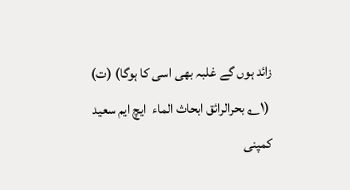زائد ہوں گے غلبہ بھی اسی کا ہوگا) (ت)
 (۱؎ بحرالرائق ابحاث الماء  ایچ ایم سعید کمپنی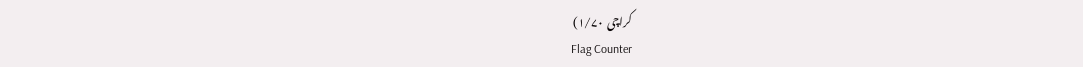کراچی  ۱/۷۰)
Flag Counter